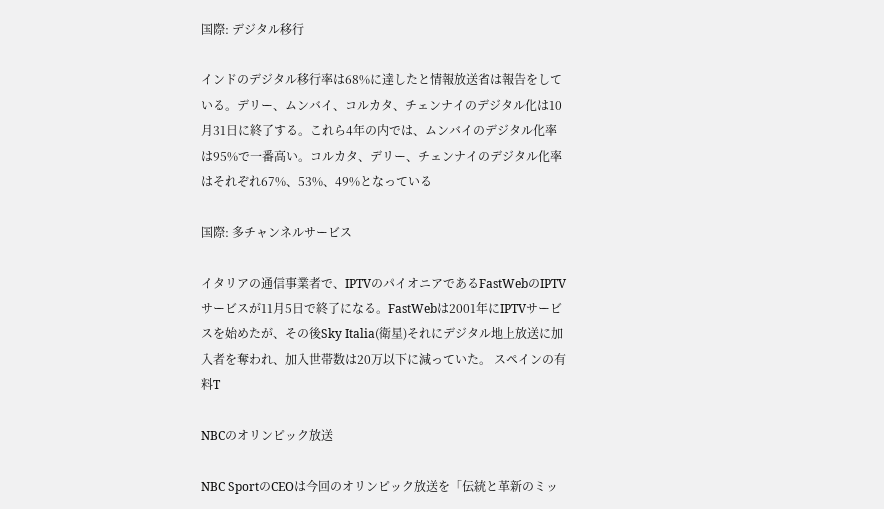国際: デジタル移行

インドのデジタル移行率は68%に達したと情報放送省は報告をしている。デリー、ムンバイ、コルカタ、チェンナイのデジタル化は10月31日に終了する。これら4年の内では、ムンバイのデジタル化率は95%で一番高い。コルカタ、デリー、チェンナイのデジタル化率はそれぞれ67%、53%、49%となっている

国際: 多チャンネルサービス

イタリアの通信事業者で、IPTVのパイオニアであるFastWebのIPTVサービスが11月5日で終了になる。FastWebは2001年にIPTVサービスを始めたが、その後Sky Italia(衛星)それにデジタル地上放送に加入者を奪われ、加入世帯数は20万以下に減っていた。 スペインの有料T

NBCのオリンピック放送

NBC SportのCEOは今回のオリンピック放送を「伝統と革新のミッ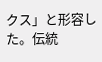クス」と形容した。伝統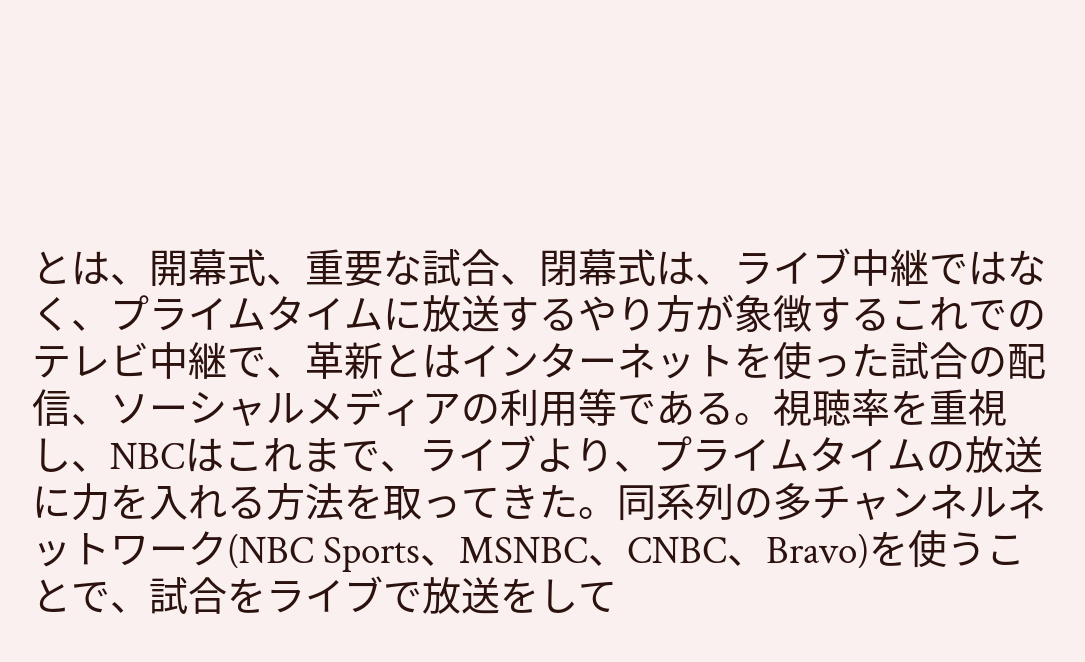とは、開幕式、重要な試合、閉幕式は、ライブ中継ではなく、プライムタイムに放送するやり方が象徴するこれでのテレビ中継で、革新とはインターネットを使った試合の配信、ソーシャルメディアの利用等である。視聴率を重視し、NBCはこれまで、ライブより、プライムタイムの放送に力を入れる方法を取ってきた。同系列の多チャンネルネットワーク(NBC Sports、MSNBC、CNBC、Bravo)を使うことで、試合をライブで放送をして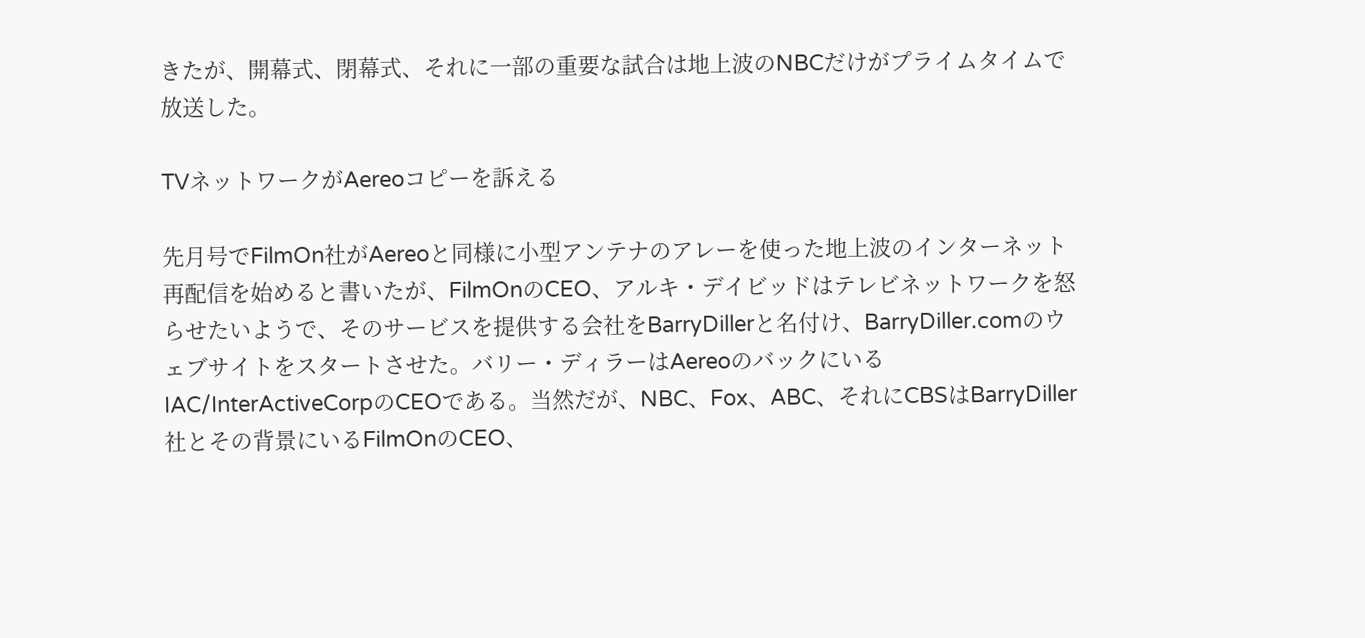きたが、開幕式、閉幕式、それに一部の重要な試合は地上波のNBCだけがプライムタイムで放送した。

TVネットワークがAereoコピーを訴える

先月号でFilmOn社がAereoと同様に小型アンテナのアレーを使った地上波のインターネット再配信を始めると書いたが、FilmOnのCEO、アルキ・デイビッドはテレビネットワークを怒らせたいようで、そのサービスを提供する会社をBarryDillerと名付け、BarryDiller.comのウェブサイトをスタートさせた。バリー・ディラーはAereoのバックにいるIAC/InterActiveCorpのCEOである。当然だが、NBC、Fox、ABC、それにCBSはBarryDiller社とその背景にいるFilmOnのCEO、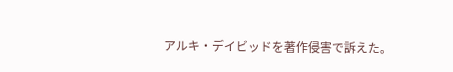アルキ・デイビッドを著作侵害で訴えた。